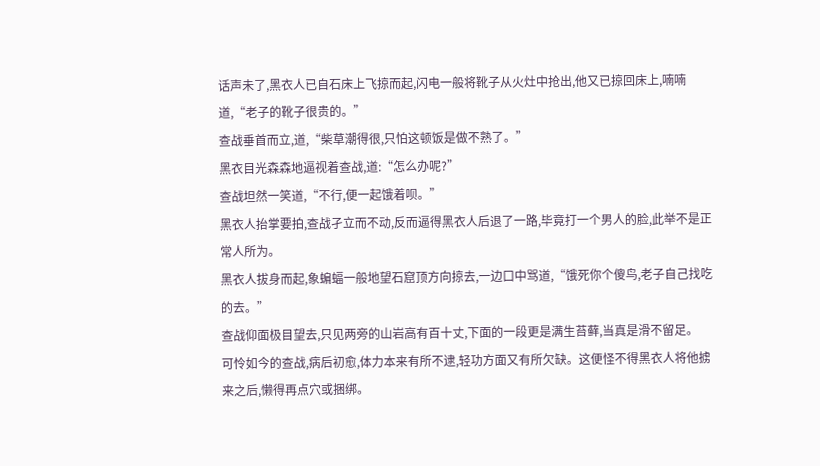话声未了,黑衣人已自石床上飞掠而起,闪电一般将靴子从火灶中抢出,他又已掠回床上,喃喃道,“老子的靴子很贵的。”
查战垂首而立,道,“柴草潮得很,只怕这顿饭是做不熟了。”
黑衣目光森森地逼视着查战,道:“怎么办呢?”
查战坦然一笑道,“不行,便一起饿着呗。”
黑衣人抬掌要拍,查战孑立而不动,反而逼得黑衣人后退了一路,毕竟打一个男人的脸,此举不是正常人所为。
黑衣人拔身而起,象蝙蝠一般地望石窟顶方向掠去,一边口中骂道,“饿死你个傻鸟,老子自己找吃的去。”
查战仰面极目望去,只见两旁的山岩高有百十丈,下面的一段更是满生苔藓,当真是滑不留足。
可怜如今的查战,病后初愈,体力本来有所不逮,轻功方面又有所欠缺。这便怪不得黑衣人将他掳来之后,懒得再点穴或捆绑。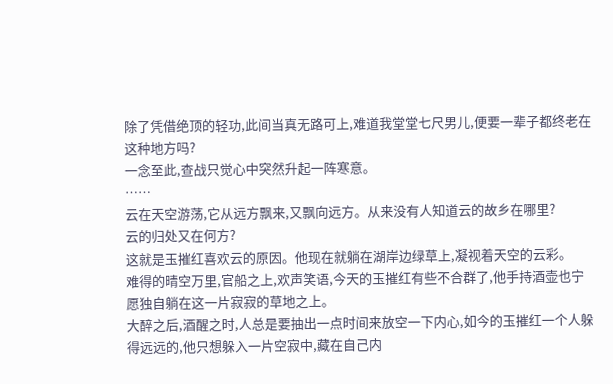除了凭借绝顶的轻功,此间当真无路可上,难道我堂堂七尺男儿,便要一辈子都终老在这种地方吗?
一念至此,查战只觉心中突然升起一阵寒意。
……
云在天空游荡,它从远方飘来,又飘向远方。从来没有人知道云的故乡在哪里?
云的归处又在何方?
这就是玉摧红喜欢云的原因。他现在就躺在湖岸边绿草上,凝视着天空的云彩。
难得的晴空万里,官船之上,欢声笑语,今天的玉摧红有些不合群了,他手持酒壶也宁愿独自躺在这一片寂寂的草地之上。
大醉之后,酒醒之时,人总是要抽出一点时间来放空一下内心,如今的玉摧红一个人躲得远远的,他只想躲入一片空寂中,藏在自己内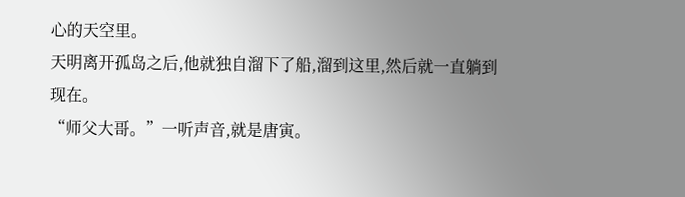心的天空里。
天明离开孤岛之后,他就独自溜下了船,溜到这里,然后就一直躺到现在。
“师父大哥。”一听声音,就是唐寅。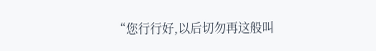“您行行好,以后切勿再这般叫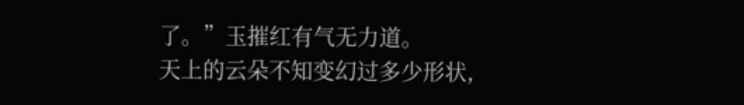了。”玉摧红有气无力道。
天上的云朵不知变幻过多少形状,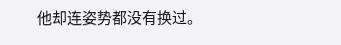他却连姿势都没有换过。